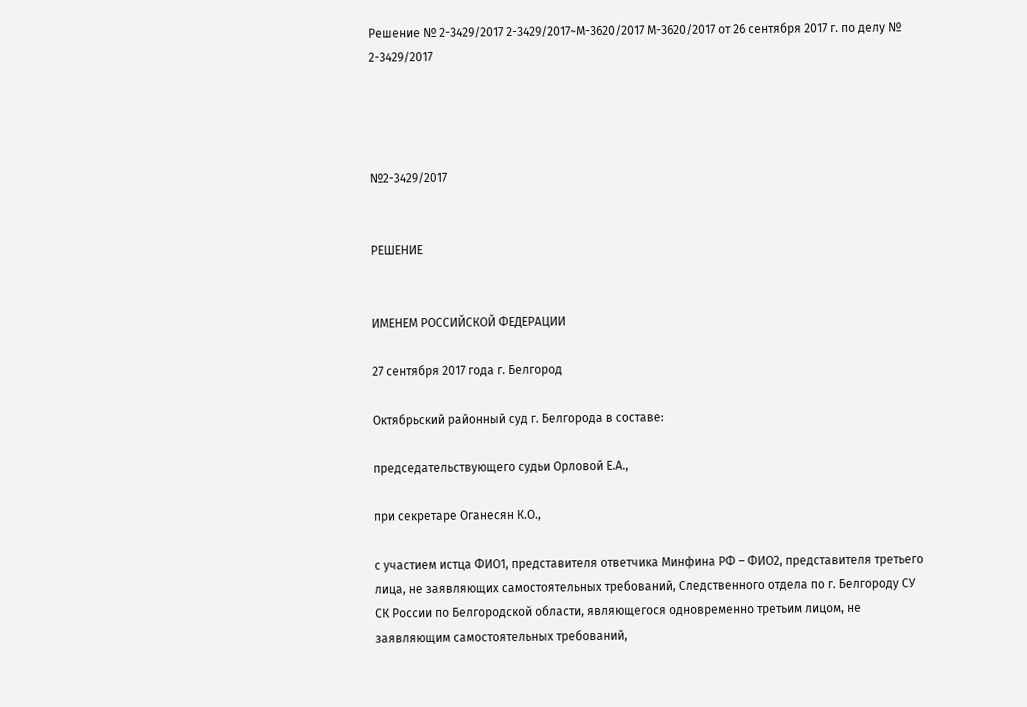Решение № 2-3429/2017 2-3429/2017~М-3620/2017 М-3620/2017 от 26 сентября 2017 г. по делу № 2-3429/2017




№2-3429/2017


РЕШЕНИЕ


ИМЕНЕМ РОССИЙСКОЙ ФЕДЕРАЦИИ

27 сентября 2017 года г. Белгород

Октябрьский районный суд г. Белгорода в составе:

председательствующего судьи Орловой Е.А.,

при секретаре Оганесян К.О.,

с участием истца ФИО1, представителя ответчика Минфина РФ – ФИО2, представителя третьего лица, не заявляющих самостоятельных требований, Следственного отдела по г. Белгороду СУ СК России по Белгородской области, являющегося одновременно третьим лицом, не заявляющим самостоятельных требований,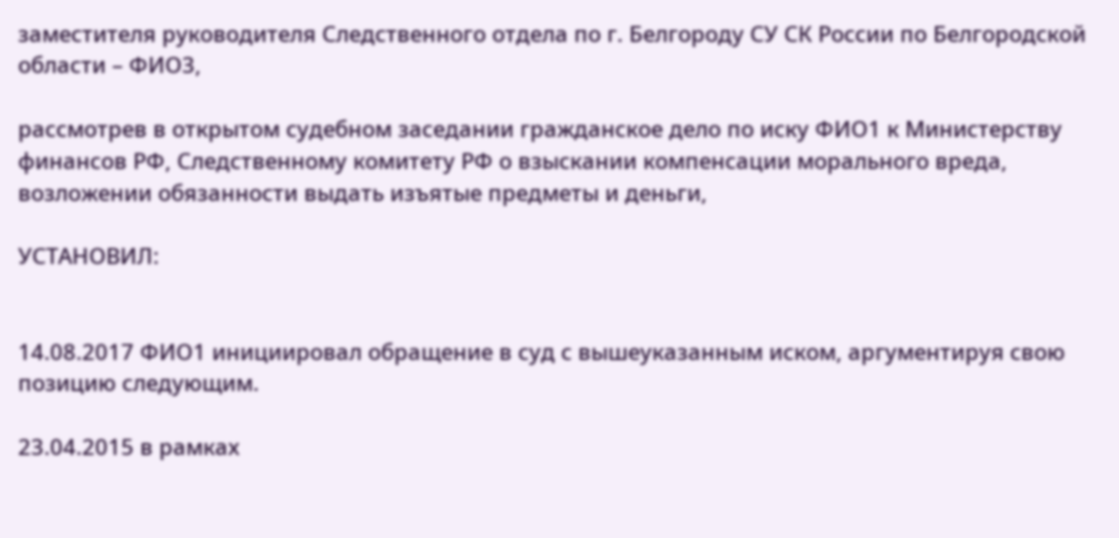заместителя руководителя Следственного отдела по г. Белгороду СУ СК России по Белгородской области – ФИО3,

рассмотрев в открытом судебном заседании гражданское дело по иску ФИО1 к Министерству финансов РФ, Следственному комитету РФ о взыскании компенсации морального вреда, возложении обязанности выдать изъятые предметы и деньги,

УСТАНОВИЛ:


14.08.2017 ФИО1 инициировал обращение в суд с вышеуказанным иском, аргументируя свою позицию следующим.

23.04.2015 в рамках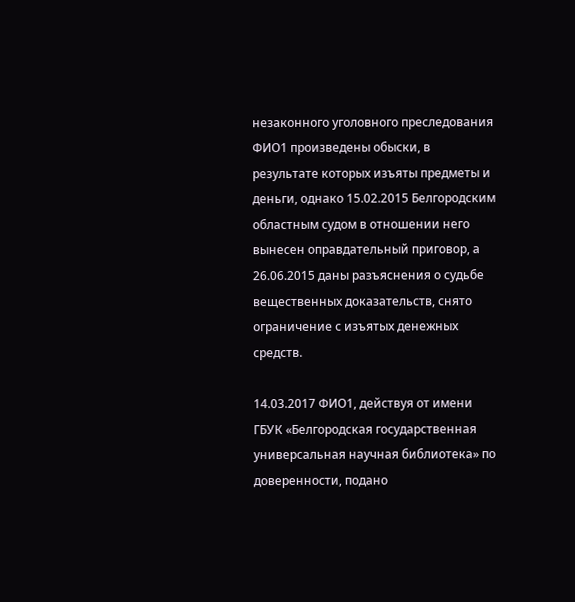незаконного уголовного преследования ФИО1 произведены обыски, в результате которых изъяты предметы и деньги, однако 15.02.2015 Белгородским областным судом в отношении него вынесен оправдательный приговор, а 26.06.2015 даны разъяснения о судьбе вещественных доказательств, снято ограничение с изъятых денежных средств.

14.03.2017 ФИО1, действуя от имени ГБУК «Белгородская государственная универсальная научная библиотека» по доверенности, подано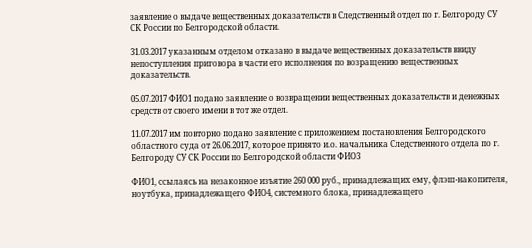заявление о выдаче вещественных доказательств в Следственный отдел по г. Белгороду СУ СК России по Белгородской области.

31.03.2017 указанным отделом отказано в выдаче вещественных доказательств ввиду непоступления приговора в части его исполнения по возращению вещественных доказательств.

05.07.2017 ФИО1 подано заявление о возвращении вещественных доказательств и денежных средств от своего имени в тот же отдел.

11.07.2017 им повторно подано заявление с приложением постановления Белгородского областного суда от 26.06.2017, которое принято и.о. начальника Следственного отдела по г. Белгороду СУ СК России по Белгородской области ФИО3

ФИО1, ссылаясь на незаконное изъятие 260 000 руб., принадлежащих ему, флэш-накопителя, ноутбука, принадлежащего ФИО4, системного блока, принадлежащего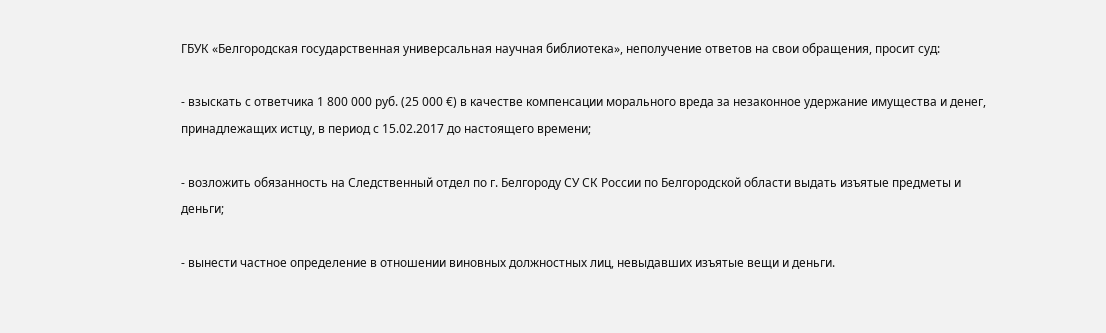ГБУК «Белгородская государственная универсальная научная библиотека», неполучение ответов на свои обращения, просит суд:

- взыскать с ответчика 1 800 000 руб. (25 000 €) в качестве компенсации морального вреда за незаконное удержание имущества и денег, принадлежащих истцу, в период с 15.02.2017 до настоящего времени;

- возложить обязанность на Следственный отдел по г. Белгороду СУ СК России по Белгородской области выдать изъятые предметы и деньги;

- вынести частное определение в отношении виновных должностных лиц, невыдавших изъятые вещи и деньги.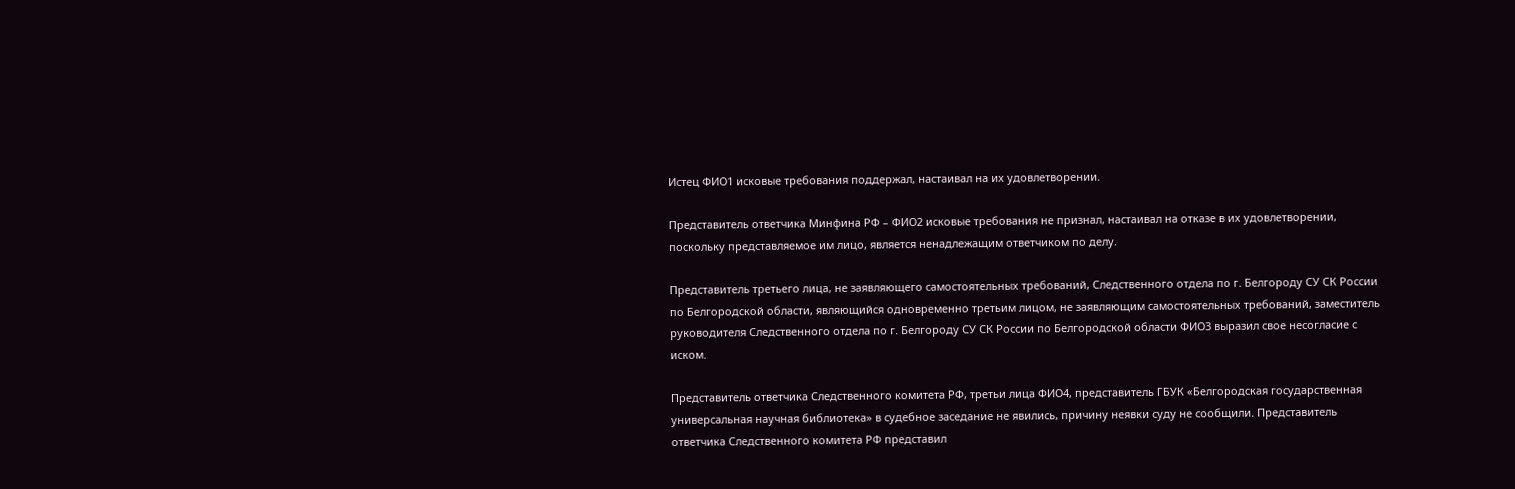Истец ФИО1 исковые требования поддержал, настаивал на их удовлетворении.

Представитель ответчика Минфина РФ – ФИО2 исковые требования не признал, настаивал на отказе в их удовлетворении, поскольку представляемое им лицо, является ненадлежащим ответчиком по делу.

Представитель третьего лица, не заявляющего самостоятельных требований, Следственного отдела по г. Белгороду СУ СК России по Белгородской области, являющийся одновременно третьим лицом, не заявляющим самостоятельных требований, заместитель руководителя Следственного отдела по г. Белгороду СУ СК России по Белгородской области ФИО3 выразил свое несогласие с иском.

Представитель ответчика Следственного комитета РФ, третьи лица ФИО4, представитель ГБУК «Белгородская государственная универсальная научная библиотека» в судебное заседание не явились, причину неявки суду не сообщили. Представитель ответчика Следственного комитета РФ представил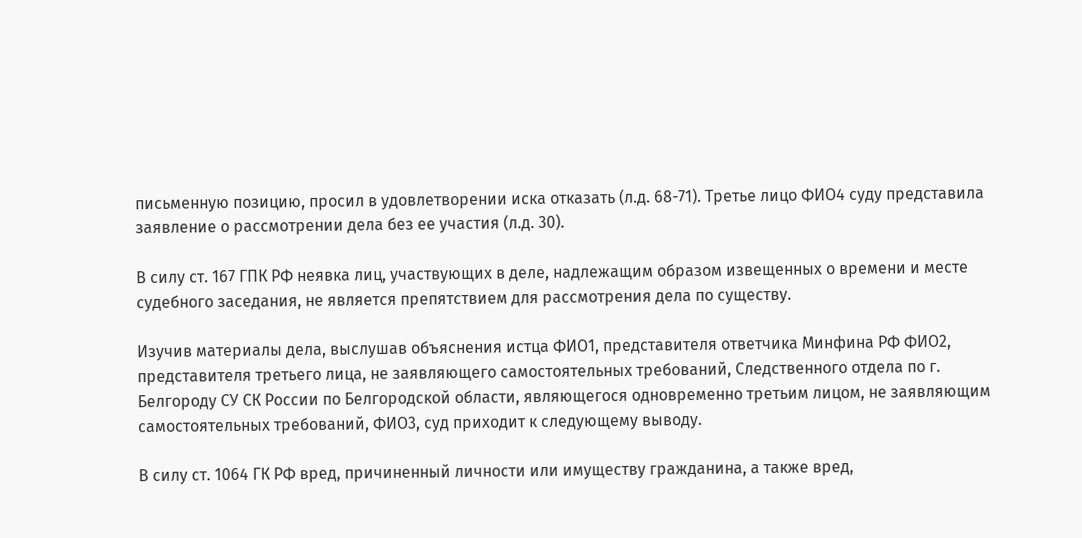письменную позицию, просил в удовлетворении иска отказать (л.д. 68-71). Третье лицо ФИО4 суду представила заявление о рассмотрении дела без ее участия (л.д. 30).

В силу ст. 167 ГПК РФ неявка лиц, участвующих в деле, надлежащим образом извещенных о времени и месте судебного заседания, не является препятствием для рассмотрения дела по существу.

Изучив материалы дела, выслушав объяснения истца ФИО1, представителя ответчика Минфина РФ ФИО2, представителя третьего лица, не заявляющего самостоятельных требований, Следственного отдела по г. Белгороду СУ СК России по Белгородской области, являющегося одновременно третьим лицом, не заявляющим самостоятельных требований, ФИО3, суд приходит к следующему выводу.

В силу ст. 1064 ГК РФ вред, причиненный личности или имуществу гражданина, а также вред,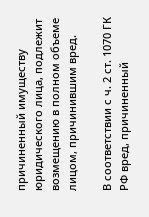причиненный имуществу юридического лица, подлежит возмещению в полном объеме лицом, причинившим вред.

В соответствии с ч. 2 ст. 1070 ГК РФ вред, причиненный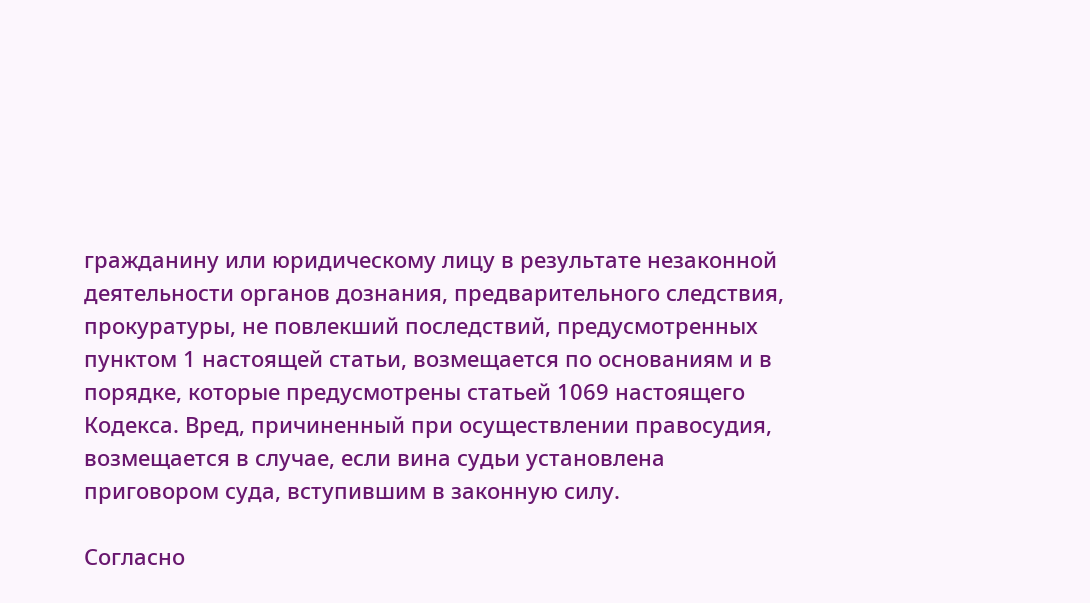гражданину или юридическому лицу в результате незаконной деятельности органов дознания, предварительного следствия, прокуратуры, не повлекший последствий, предусмотренных пунктом 1 настоящей статьи, возмещается по основаниям и в порядке, которые предусмотрены статьей 1069 настоящего Кодекса. Вред, причиненный при осуществлении правосудия, возмещается в случае, если вина судьи установлена приговором суда, вступившим в законную силу.

Согласно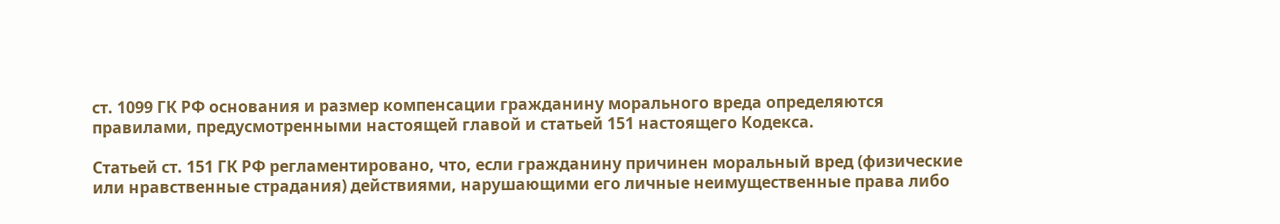ст. 1099 ГК РФ основания и размер компенсации гражданину морального вреда определяются правилами, предусмотренными настоящей главой и статьей 151 настоящего Кодекса.

Статьей ст. 151 ГК РФ регламентировано, что, если гражданину причинен моральный вред (физические или нравственные страдания) действиями, нарушающими его личные неимущественные права либо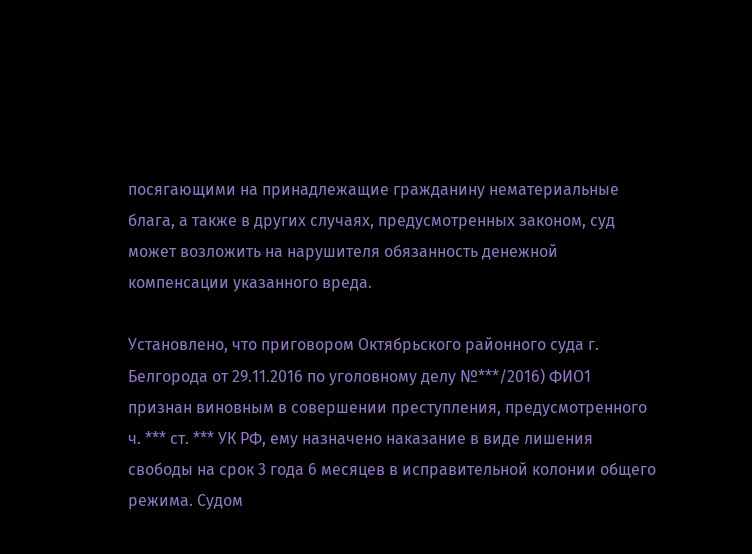посягающими на принадлежащие гражданину нематериальные блага, а также в других случаях, предусмотренных законом, суд может возложить на нарушителя обязанность денежной компенсации указанного вреда.

Установлено, что приговором Октябрьского районного суда г. Белгорода от 29.11.2016 по уголовному делу №***/2016) ФИО1 признан виновным в совершении преступления, предусмотренного ч. *** ст. *** УК РФ, ему назначено наказание в виде лишения свободы на срок 3 года 6 месяцев в исправительной колонии общего режима. Судом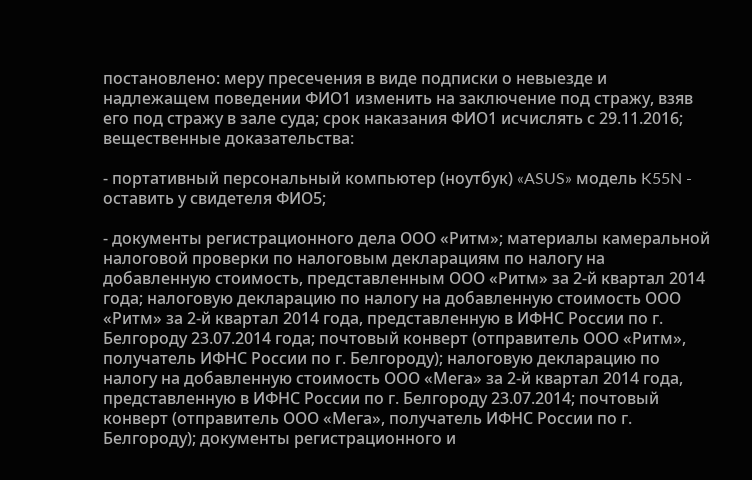постановлено: меру пресечения в виде подписки о невыезде и надлежащем поведении ФИО1 изменить на заключение под стражу, взяв его под стражу в зале суда; срок наказания ФИО1 исчислять с 29.11.2016; вещественные доказательства:

- портативный персональный компьютер (ноутбук) «ASUS» модель K55N - оставить у свидетеля ФИО5;

- документы регистрационного дела ООО «Ритм»; материалы камеральной налоговой проверки по налоговым декларациям по налогу на добавленную стоимость, представленным ООО «Ритм» за 2-й квартал 2014 года; налоговую декларацию по налогу на добавленную стоимость ООО «Ритм» за 2-й квартал 2014 года, представленную в ИФНС России по г. Белгороду 23.07.2014 года; почтовый конверт (отправитель ООО «Ритм», получатель ИФНС России по г. Белгороду); налоговую декларацию по налогу на добавленную стоимость ООО «Мега» за 2-й квартал 2014 года, представленную в ИФНС России по г. Белгороду 23.07.2014; почтовый конверт (отправитель ООО «Мега», получатель ИФНС России по г. Белгороду); документы регистрационного и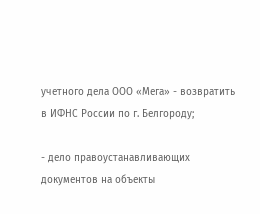учетного дела ООО «Мега» - возвратить в ИФНС России по г. Белгороду;

- дело правоустанавливающих документов на объекты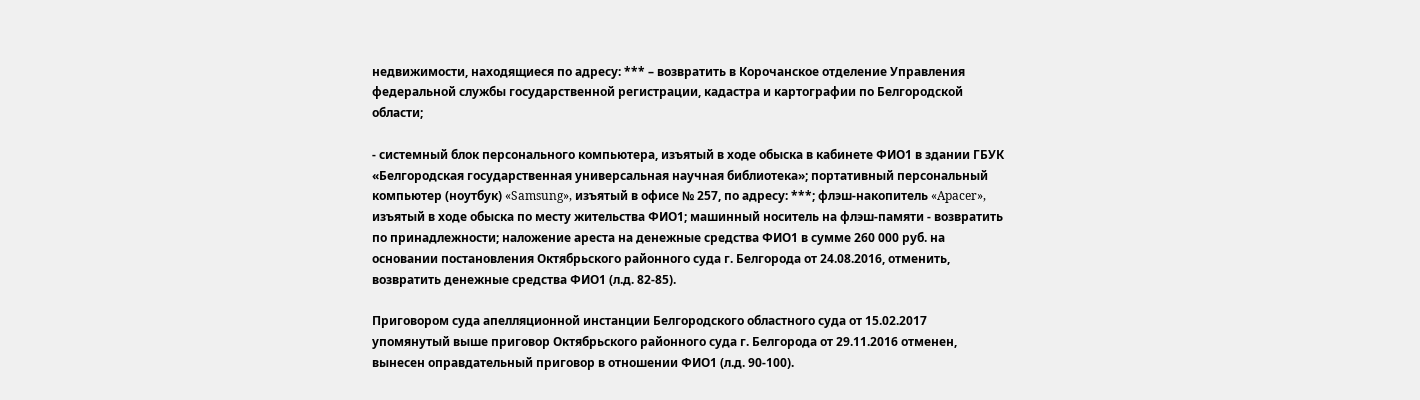недвижимости, находящиеся по адресу: *** – возвратить в Корочанское отделение Управления федеральной службы государственной регистрации, кадастра и картографии по Белгородской области;

- системный блок персонального компьютера, изъятый в ходе обыска в кабинете ФИО1 в здании ГБУК «Белгородская государственная универсальная научная библиотека»; портативный персональный компьютер (ноутбук) «Samsung», изъятый в офисе № 257, по адресу: ***; флэш-накопитель «Apacer», изъятый в ходе обыска по месту жительства ФИО1; машинный носитель на флэш-памяти - возвратить по принадлежности; наложение ареста на денежные средства ФИО1 в сумме 260 000 руб. на основании постановления Октябрьского районного суда г. Белгорода от 24.08.2016, отменить, возвратить денежные средства ФИО1 (л.д. 82-85).

Приговором суда апелляционной инстанции Белгородского областного суда от 15.02.2017 упомянутый выше приговор Октябрьского районного суда г. Белгорода от 29.11.2016 отменен, вынесен оправдательный приговор в отношении ФИО1 (л.д. 90-100).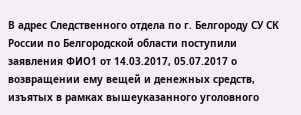В адрес Следственного отдела по г. Белгороду СУ СК России по Белгородской области поступили заявления ФИО1 от 14.03.2017, 05.07.2017 о возвращении ему вещей и денежных средств, изъятых в рамках вышеуказанного уголовного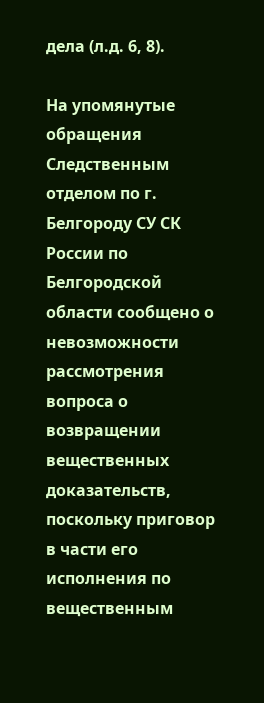дела (л.д. 6, 8).

На упомянутые обращения Следственным отделом по г. Белгороду СУ СК России по Белгородской области сообщено о невозможности рассмотрения вопроса о возвращении вещественных доказательств, поскольку приговор в части его исполнения по вещественным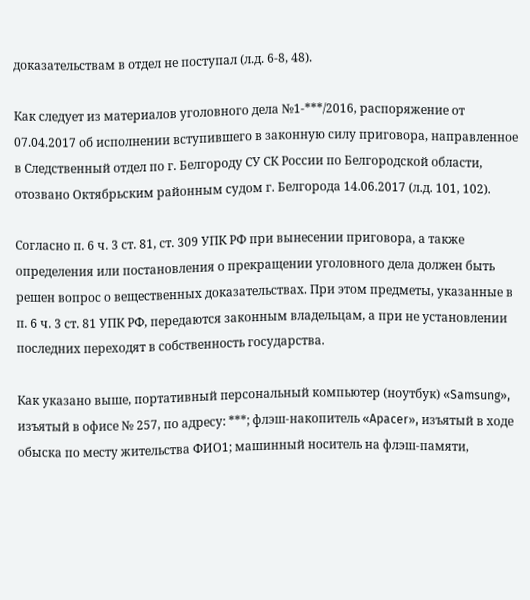доказательствам в отдел не поступал (л.д. 6-8, 48).

Как следует из материалов уголовного дела №1-***/2016, распоряжение от 07.04.2017 об исполнении вступившего в законную силу приговора, направленное в Следственный отдел по г. Белгороду СУ СК России по Белгородской области, отозвано Октябрьским районным судом г. Белгорода 14.06.2017 (л.д. 101, 102).

Согласно п. 6 ч. 3 ст. 81, ст. 309 УПК РФ при вынесении приговора, а также определения или постановления о прекращении уголовного дела должен быть решен вопрос о вещественных доказательствах. При этом предметы, указанные в п. 6 ч. 3 ст. 81 УПК РФ, передаются законным владельцам, а при не установлении последних переходят в собственность государства.

Как указано выше, портативный персональный компьютер (ноутбук) «Samsung», изъятый в офисе № 257, по адресу: ***; флэш-накопитель «Apacer», изъятый в ходе обыска по месту жительства ФИО1; машинный носитель на флэш-памяти,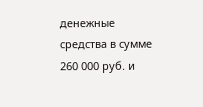денежные средства в сумме 260 000 руб. и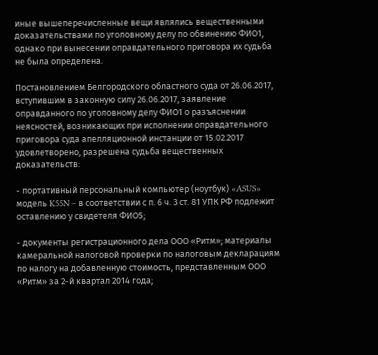иные вышеперечисленные вещи являлись вещественными доказательствами по уголовному делу по обвинению ФИО1, однако при вынесении оправдательного приговора их судьба не была определена.

Постановлением Белгородского областного суда от 26.06.2017, вступившим в законную силу 26.06.2017, заявление оправданного по уголовному делу ФИО1 о разъяснении неясностей, возникающих при исполнении оправдательного приговора суда апелляционной инстанции от 15.02.2017 удовлетворено, разрешена судьба вещественных доказательств:

- портативный персональный компьютер (ноутбук) «ASUS» модель K55N – в соответствии с п. 6 ч. 3 ст. 81 УПК РФ подлежит оставлению у свидетеля ФИО5;

- документы регистрационного дела ООО «Ритм»; материалы камеральной налоговой проверки по налоговым декларациям по налогу на добавленную стоимость, представленным ООО «Ритм» за 2-й квартал 2014 года;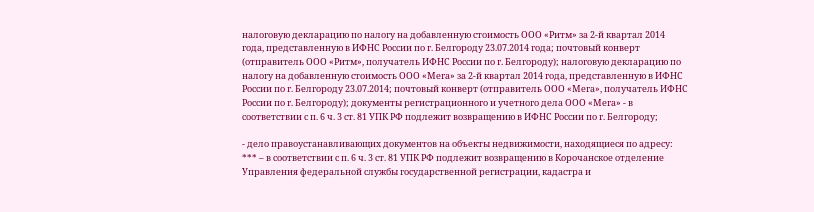налоговую декларацию по налогу на добавленную стоимость ООО «Ритм» за 2-й квартал 2014 года, представленную в ИФНС России по г. Белгороду 23.07.2014 года; почтовый конверт (отправитель ООО «Ритм», получатель ИФНС России по г. Белгороду); налоговую декларацию по налогу на добавленную стоимость ООО «Мега» за 2-й квартал 2014 года, представленную в ИФНС России по г. Белгороду 23.07.2014; почтовый конверт (отправитель ООО «Мега», получатель ИФНС России по г. Белгороду); документы регистрационного и учетного дела ООО «Мега» - в соответствии с п. 6 ч. 3 ст. 81 УПК РФ подлежит возвращению в ИФНС России по г. Белгороду;

- дело правоустанавливающих документов на объекты недвижимости, находящиеся по адресу: *** – в соответствии с п. 6 ч. 3 ст. 81 УПК РФ подлежит возвращению в Корочанское отделение Управления федеральной службы государственной регистрации, кадастра и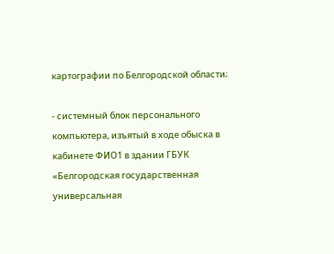картографии по Белгородской области;

- системный блок персонального компьютера, изъятый в ходе обыска в кабинете ФИО1 в здании ГБУК «Белгородская государственная универсальная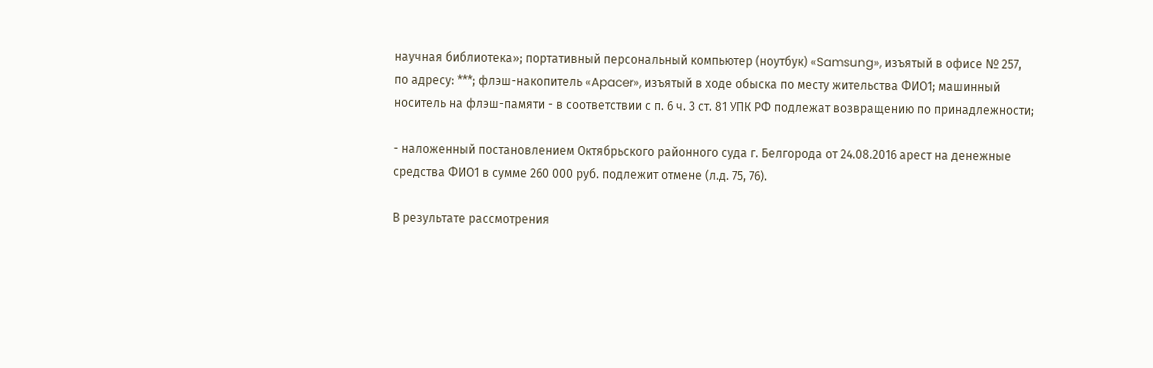научная библиотека»; портативный персональный компьютер (ноутбук) «Samsung», изъятый в офисе № 257, по адресу: ***; флэш-накопитель «Apacer», изъятый в ходе обыска по месту жительства ФИО1; машинный носитель на флэш-памяти - в соответствии с п. 6 ч. 3 ст. 81 УПК РФ подлежат возвращению по принадлежности;

- наложенный постановлением Октябрьского районного суда г. Белгорода от 24.08.2016 арест на денежные средства ФИО1 в сумме 260 000 руб. подлежит отмене (л.д. 75, 76).

В результате рассмотрения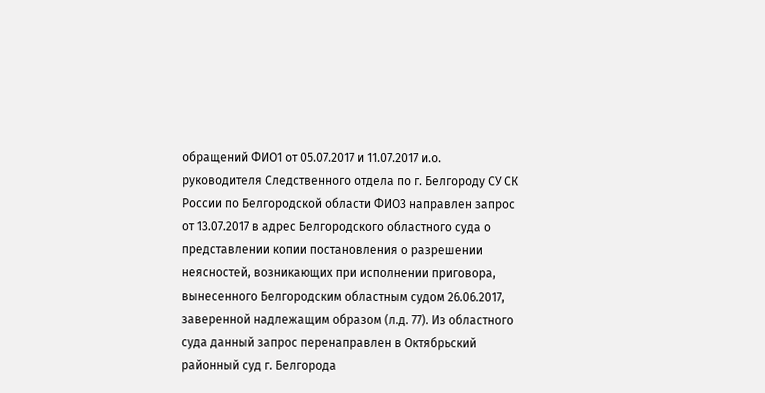обращений ФИО1 от 05.07.2017 и 11.07.2017 и.о. руководителя Следственного отдела по г. Белгороду СУ СК России по Белгородской области ФИО3 направлен запрос от 13.07.2017 в адрес Белгородского областного суда о представлении копии постановления о разрешении неясностей, возникающих при исполнении приговора, вынесенного Белгородским областным судом 26.06.2017, заверенной надлежащим образом (л.д. 77). Из областного суда данный запрос перенаправлен в Октябрьский районный суд г. Белгорода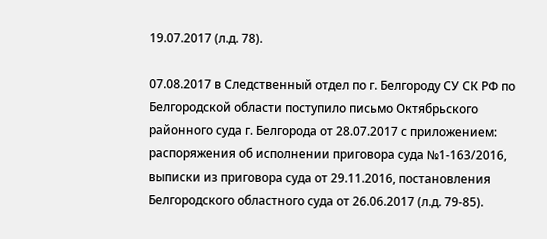19.07.2017 (л.д. 78).

07.08.2017 в Следственный отдел по г. Белгороду СУ СК РФ по Белгородской области поступило письмо Октябрьского районного суда г. Белгорода от 28.07.2017 с приложением: распоряжения об исполнении приговора суда №1-163/2016, выписки из приговора суда от 29.11.2016, постановления Белгородского областного суда от 26.06.2017 (л.д. 79-85).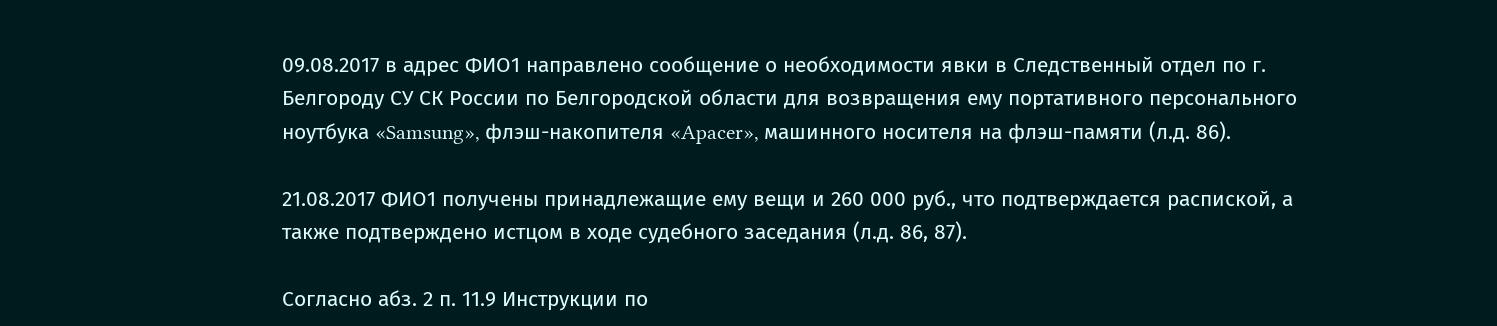09.08.2017 в адрес ФИО1 направлено сообщение о необходимости явки в Следственный отдел по г. Белгороду СУ СК России по Белгородской области для возвращения ему портативного персонального ноутбука «Samsung», флэш-накопителя «Apacer», машинного носителя на флэш-памяти (л.д. 86).

21.08.2017 ФИО1 получены принадлежащие ему вещи и 260 000 руб., что подтверждается распиской, а также подтверждено истцом в ходе судебного заседания (л.д. 86, 87).

Согласно абз. 2 п. 11.9 Инструкции по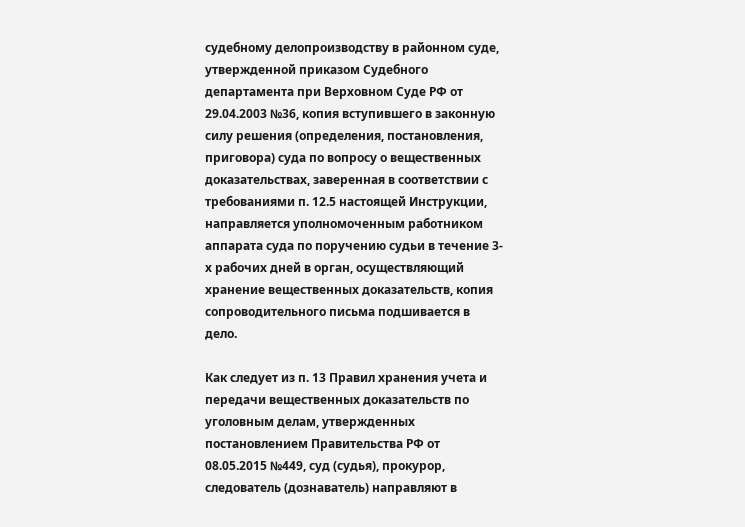судебному делопроизводству в районном суде, утвержденной приказом Судебного департамента при Верховном Суде РФ от 29.04.2003 №36, копия вступившего в законную силу решения (определения, постановления, приговора) суда по вопросу о вещественных доказательствах, заверенная в соответствии с требованиями п. 12.5 настоящей Инструкции, направляется уполномоченным работником аппарата суда по поручению судьи в течение 3-х рабочих дней в орган, осуществляющий хранение вещественных доказательств, копия сопроводительного письма подшивается в дело.

Как следует из п. 13 Правил хранения учета и передачи вещественных доказательств по уголовным делам, утвержденных постановлением Правительства РФ от 08.05.2015 №449, суд (судья), прокурор, следователь (дознаватель) направляют в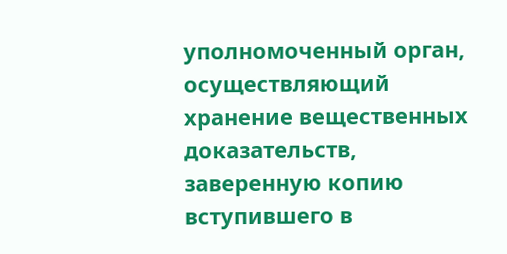уполномоченный орган, осуществляющий хранение вещественных доказательств, заверенную копию вступившего в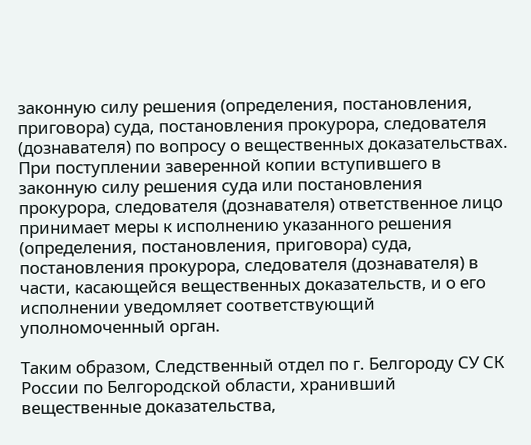законную силу решения (определения, постановления, приговора) суда, постановления прокурора, следователя (дознавателя) по вопросу о вещественных доказательствах. При поступлении заверенной копии вступившего в законную силу решения суда или постановления прокурора, следователя (дознавателя) ответственное лицо принимает меры к исполнению указанного решения (определения, постановления, приговора) суда, постановления прокурора, следователя (дознавателя) в части, касающейся вещественных доказательств, и о его исполнении уведомляет соответствующий уполномоченный орган.

Таким образом, Следственный отдел по г. Белгороду СУ СК России по Белгородской области, хранивший вещественные доказательства,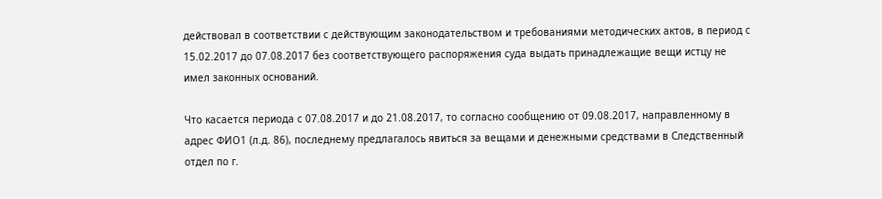действовал в соответствии с действующим законодательством и требованиями методических актов, в период с 15.02.2017 до 07.08.2017 без соответствующего распоряжения суда выдать принадлежащие вещи истцу не имел законных оснований.

Что касается периода с 07.08.2017 и до 21.08.2017, то согласно сообщению от 09.08.2017, направленному в адрес ФИО1 (л.д. 86), последнему предлагалось явиться за вещами и денежными средствами в Следственный отдел по г.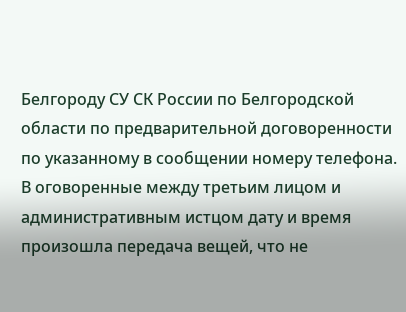Белгороду СУ СК России по Белгородской области по предварительной договоренности по указанному в сообщении номеру телефона. В оговоренные между третьим лицом и административным истцом дату и время произошла передача вещей, что не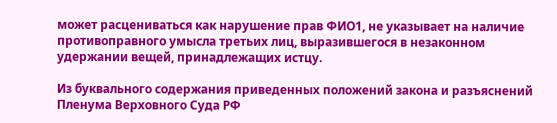может расцениваться как нарушение прав ФИО1, не указывает на наличие противоправного умысла третьих лиц, выразившегося в незаконном удержании вещей, принадлежащих истцу.

Из буквального содержания приведенных положений закона и разъяснений Пленума Верховного Суда РФ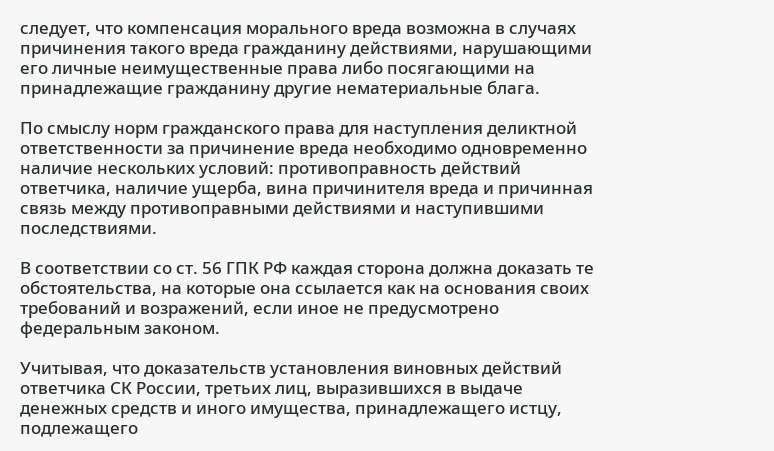следует, что компенсация морального вреда возможна в случаях причинения такого вреда гражданину действиями, нарушающими его личные неимущественные права либо посягающими на принадлежащие гражданину другие нематериальные блага.

По смыслу норм гражданского права для наступления деликтной ответственности за причинение вреда необходимо одновременно наличие нескольких условий: противоправность действий ответчика, наличие ущерба, вина причинителя вреда и причинная связь между противоправными действиями и наступившими последствиями.

В соответствии со ст. 56 ГПК РФ каждая сторона должна доказать те обстоятельства, на которые она ссылается как на основания своих требований и возражений, если иное не предусмотрено федеральным законом.

Учитывая, что доказательств установления виновных действий ответчика СК России, третьих лиц, выразившихся в выдаче денежных средств и иного имущества, принадлежащего истцу, подлежащего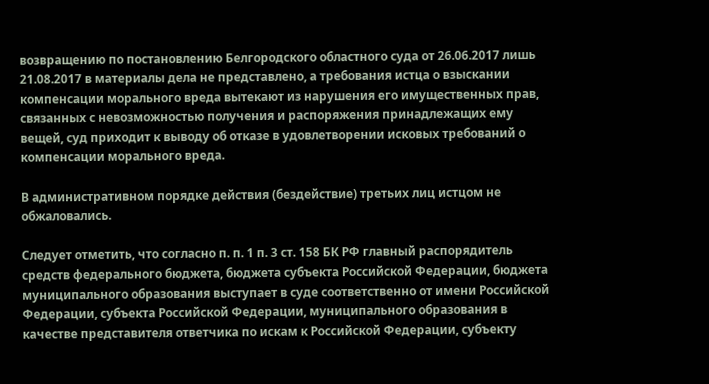возвращению по постановлению Белгородского областного суда от 26.06.2017 лишь 21.08.2017 в материалы дела не представлено, а требования истца о взыскании компенсации морального вреда вытекают из нарушения его имущественных прав, связанных с невозможностью получения и распоряжения принадлежащих ему вещей, суд приходит к выводу об отказе в удовлетворении исковых требований о компенсации морального вреда.

В административном порядке действия (бездействие) третьих лиц истцом не обжаловались.

Следует отметить, что согласно п. п. 1 п. 3 ст. 158 БК РФ главный распорядитель средств федерального бюджета, бюджета субъекта Российской Федерации, бюджета муниципального образования выступает в суде соответственно от имени Российской Федерации, субъекта Российской Федерации, муниципального образования в качестве представителя ответчика по искам к Российской Федерации, субъекту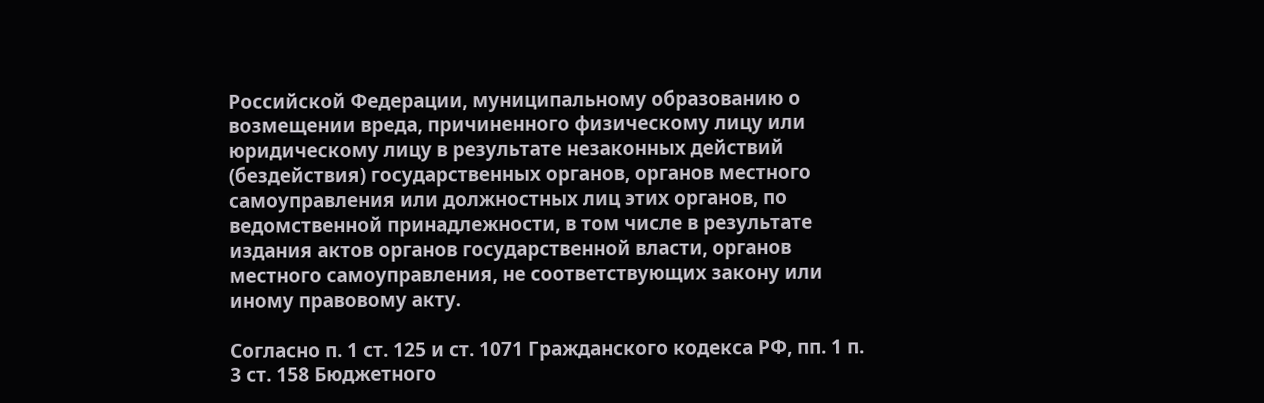Российской Федерации, муниципальному образованию о возмещении вреда, причиненного физическому лицу или юридическому лицу в результате незаконных действий (бездействия) государственных органов, органов местного самоуправления или должностных лиц этих органов, по ведомственной принадлежности, в том числе в результате издания актов органов государственной власти, органов местного самоуправления, не соответствующих закону или иному правовому акту.

Согласно п. 1 ст. 125 и ст. 1071 Гражданского кодекса РФ, пп. 1 п. 3 ст. 158 Бюджетного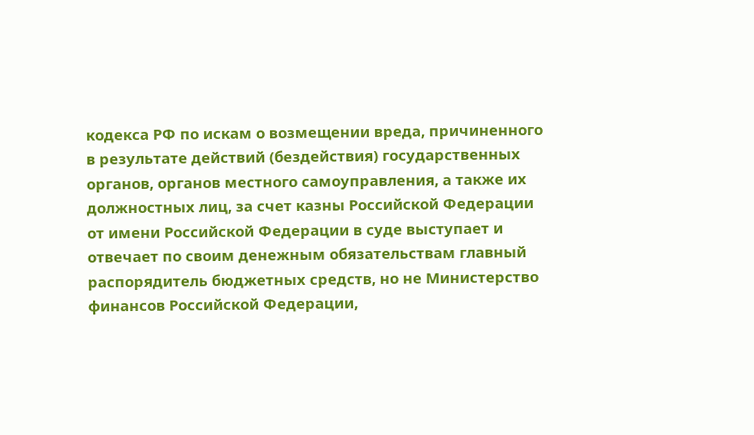кодекса РФ по искам о возмещении вреда, причиненного в результате действий (бездействия) государственных органов, органов местного самоуправления, а также их должностных лиц, за счет казны Российской Федерации от имени Российской Федерации в суде выступает и отвечает по своим денежным обязательствам главный распорядитель бюджетных средств, но не Министерство финансов Российской Федерации,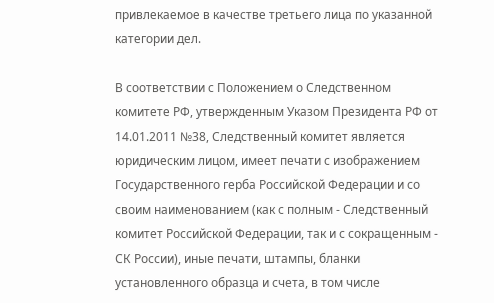привлекаемое в качестве третьего лица по указанной категории дел.

В соответствии с Положением о Следственном комитете РФ, утвержденным Указом Президента РФ от 14.01.2011 №38, Следственный комитет является юридическим лицом, имеет печати с изображением Государственного герба Российской Федерации и со своим наименованием (как с полным - Следственный комитет Российской Федерации, так и с сокращенным - СК России), иные печати, штампы, бланки установленного образца и счета, в том числе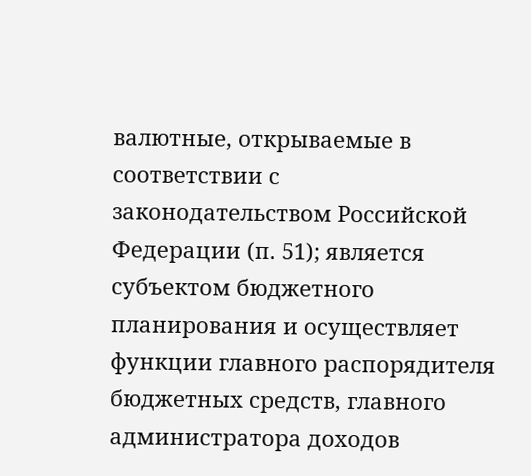валютные, открываемые в соответствии с законодательством Российской Федерации (п. 51); является субъектом бюджетного планирования и осуществляет функции главного распорядителя бюджетных средств, главного администратора доходов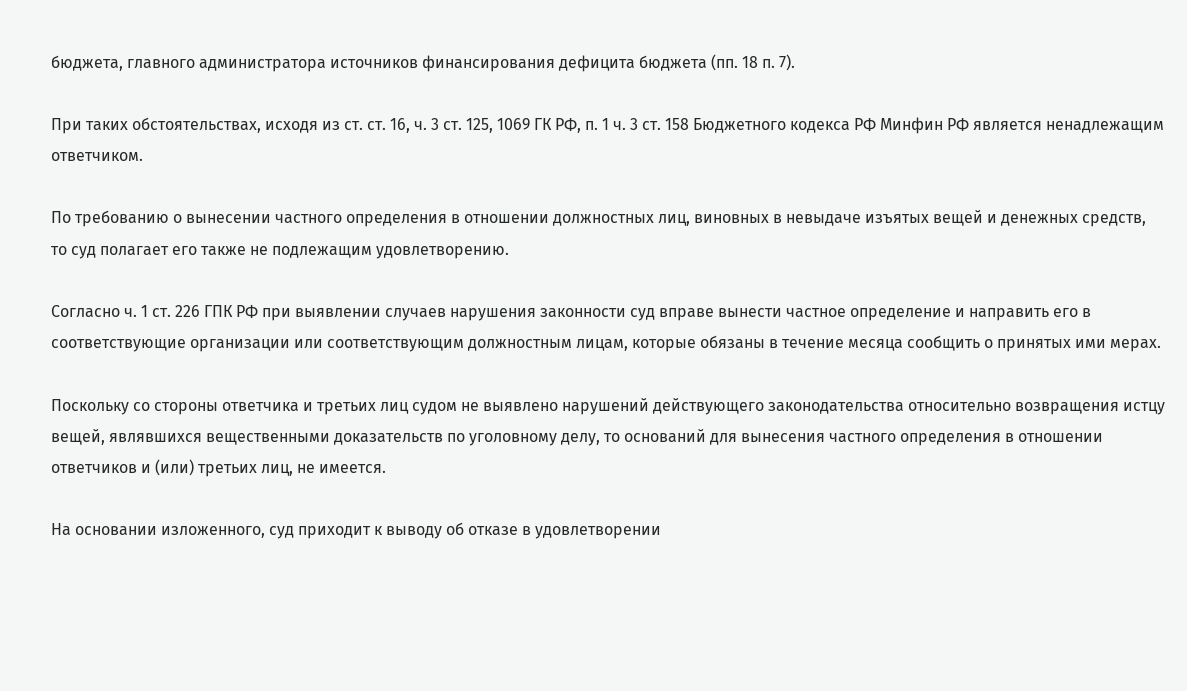бюджета, главного администратора источников финансирования дефицита бюджета (пп. 18 п. 7).

При таких обстоятельствах, исходя из ст. ст. 16, ч. 3 ст. 125, 1069 ГК РФ, п. 1 ч. 3 ст. 158 Бюджетного кодекса РФ Минфин РФ является ненадлежащим ответчиком.

По требованию о вынесении частного определения в отношении должностных лиц, виновных в невыдаче изъятых вещей и денежных средств, то суд полагает его также не подлежащим удовлетворению.

Согласно ч. 1 ст. 226 ГПК РФ при выявлении случаев нарушения законности суд вправе вынести частное определение и направить его в соответствующие организации или соответствующим должностным лицам, которые обязаны в течение месяца сообщить о принятых ими мерах.

Поскольку со стороны ответчика и третьих лиц судом не выявлено нарушений действующего законодательства относительно возвращения истцу вещей, являвшихся вещественными доказательств по уголовному делу, то оснований для вынесения частного определения в отношении ответчиков и (или) третьих лиц, не имеется.

На основании изложенного, суд приходит к выводу об отказе в удовлетворении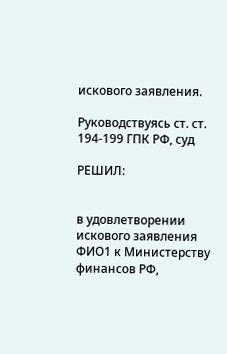искового заявления.

Руководствуясь ст. ст. 194-199 ГПК РФ, суд

РЕШИЛ:


в удовлетворении искового заявления ФИО1 к Министерству финансов РФ,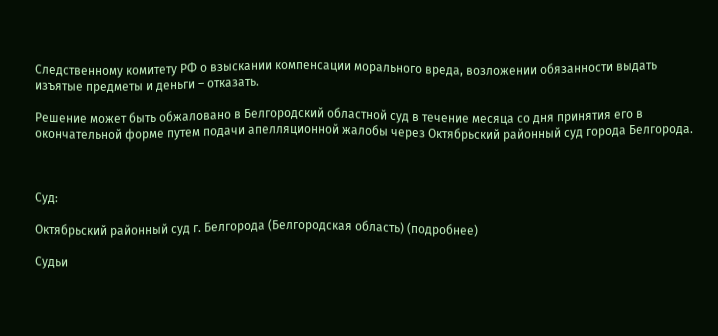Следственному комитету РФ о взыскании компенсации морального вреда, возложении обязанности выдать изъятые предметы и деньги – отказать.

Решение может быть обжаловано в Белгородский областной суд в течение месяца со дня принятия его в окончательной форме путем подачи апелляционной жалобы через Октябрьский районный суд города Белгорода.



Суд:

Октябрьский районный суд г. Белгорода (Белгородская область) (подробнее)

Судьи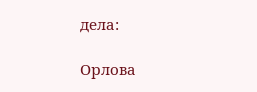дела:

Орлова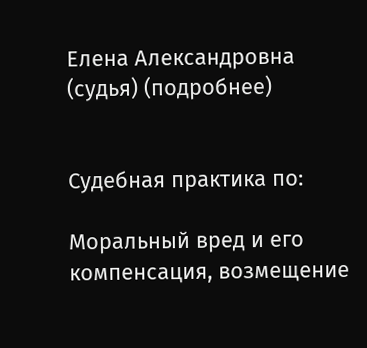Елена Александровна (судья) (подробнее)


Судебная практика по:

Моральный вред и его компенсация, возмещение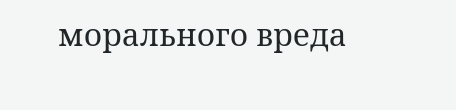морального вреда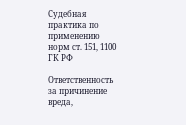Судебная практика по применению норм ст. 151, 1100 ГК РФ

Ответственность за причинение вреда,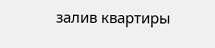залив квартиры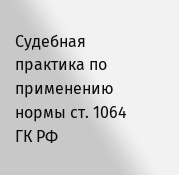Судебная практика по применению нормы ст. 1064 ГК РФ